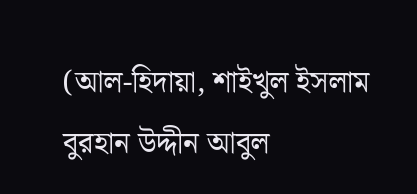(আল-হিদায়া, শাইখুল ইসলাম বুরহান উদ্দীন আবুল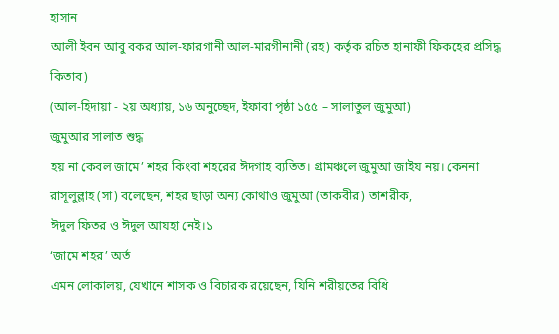হাসান
আলী ইবন আবু বকর আল-ফারগানী আল-মারগীনানী (রহ) কর্তৃক রচিত হানাফী ফিকহের প্রসিদ্ধ
কিতাব)
(আল-হিদায়া - ২য় অধ্যায়, ১৬ অনুচ্ছেদ, ইফাবা পৃষ্ঠা ১৫৫ – সালাতুল জুমুআ)
জুমুআর সালাত শুদ্ধ
হয় না কেবল জামে’ শহর কিংবা শহরের ঈদগাহ ব্যতিত। গ্রামঞ্চলে জুমুআ জাইয নয়। কেননা রাসূলুল্লাহ (সা) বলেছেন, শহর ছাড়া অন্য কোথাও জুমুআ (তাকবীর) তাশরীক,
ঈদুল ফিতর ও ঈদুল আযহা নেই।১
‘জামে শহর’ অর্ত
এমন লোকালয়, যেখানে শাসক ও বিচারক রয়েছেন, যিনি শরীয়তের বিধি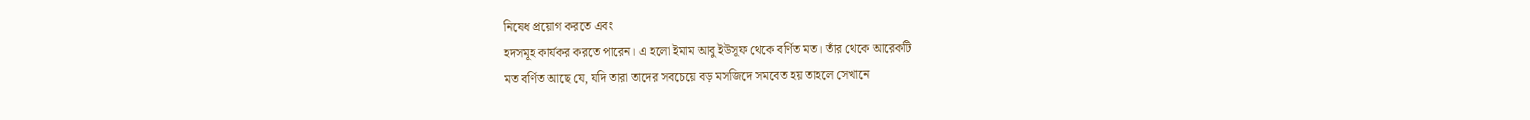নিষেধ প্রয়োগ করতে এবং
হদসমূহ কার্যকর করতে পারেন। এ হলো ইমাম আবু ইউসূফ থেকে বর্ণিত মত। তাঁর থেকে আরেকটি
মত বর্ণিত আছে যে, যদি তারা তাদের সবচেয়ে বড় মসজিদে সমবেত হয় তাহলে সেখানে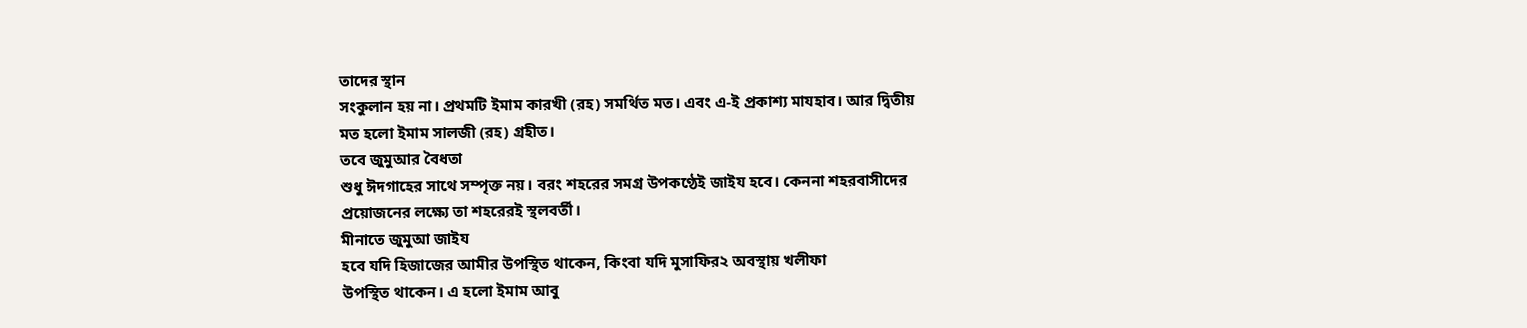তাদের স্থান
সংকুলান হয় না। প্রথমটি ইমাম কারখী (রহ) সমর্থিত মত। এবং এ-ই প্রকাশ্য মাযহাব। আর দ্বিতীয়
মত হলো ইমাম সালজী (রহ) গ্রহীত।
তবে জুমুআর বৈধতা
শুধু ঈদগাহের সাথে সম্পৃক্ত নয়। বরং শহরের সমগ্র উপকণ্ঠেই জাইয হবে। কেননা শহরবাসীদের
প্রয়োজনের লক্ষ্যে তা শহরেরই স্থলবর্তী।
মীনাতে জুমুআ জাইয
হবে যদি হিজাজের আমীর উপস্থিত থাকেন, কিংবা যদি মুসাফির২ অবস্থায় খলীফা
উপস্থিত থাকেন। এ হলো ইমাম আবু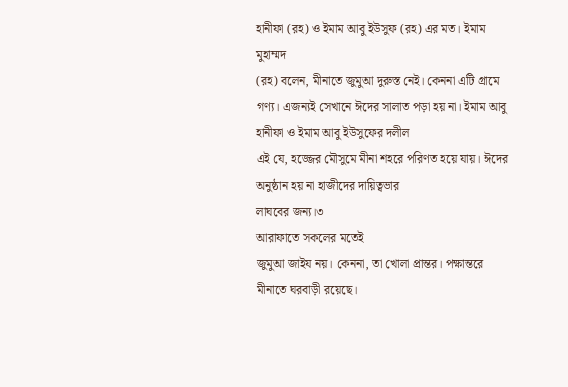হানীফা (রহ) ও ইমাম আবু ইউসুফ (রহ) এর মত। ইমাম মুহাম্মদ
(রহ) বলেন, মীনাতে জুমুআ দুরুস্ত নেই। কেননা এটি গ্রামে
গণ্য। এজন্যই সেখানে ঈদের সালাত পড়া হয় না। ইমাম আবু হানীফা ও ইমাম আবু ইউসুফের দলীল
এই যে, হজ্জের মৌসুমে মীনা শহরে পরিণত হয়ে যায়। ঈদের অনুষ্ঠান হয় না হাজীদের দায়িত্বভার
লাঘবের জন্য।৩
আরাফাতে সকলের মতেই
জুমুআ জাইয নয়। কেননা, তা খোলা প্রান্তর। পক্ষান্তরে মীনাতে ঘরবাড়ী রয়েছে।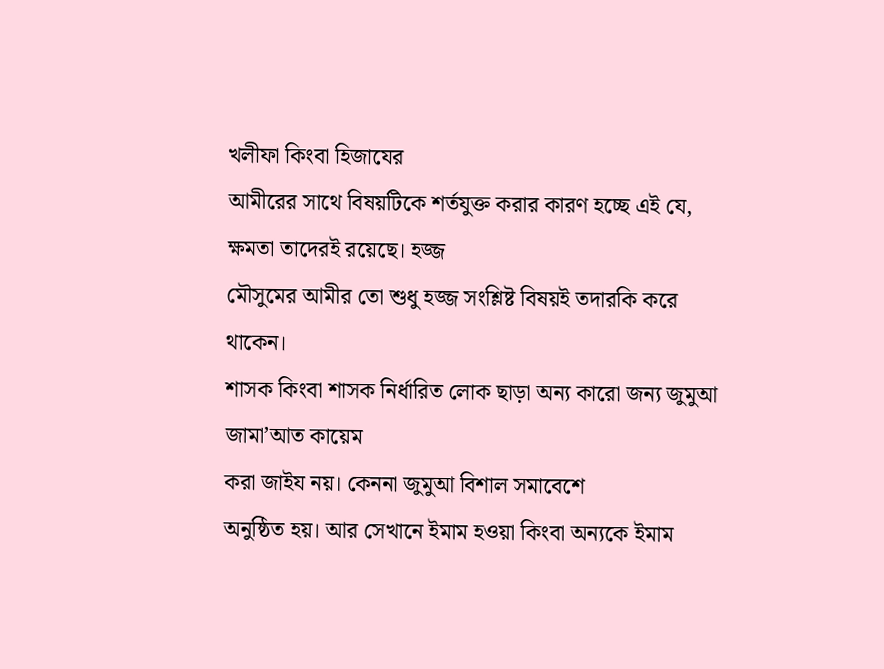খলীফা কিংবা হিজাযের
আমীরের সাথে বিষয়টিকে শর্তযুক্ত করার কারণ হচ্ছে এই যে, ক্ষমতা তাদেরই রয়েছে। হজ্জ
মৌসুমের আমীর তো শুধু হজ্জ সংশ্লিষ্ট বিষয়ই তদারকি করে থাকেন।
শাসক কিংবা শাসক নির্ধারিত লোক ছাড়া অন্য কারো জন্য জুমুআ জামা’আত কায়েম
করা জাইয নয়। কেননা জুমুআ বিশাল সমাবেশে
অনুষ্ঠিত হয়। আর সেখানে ইমাম হওয়া কিংবা অন্যকে ইমাম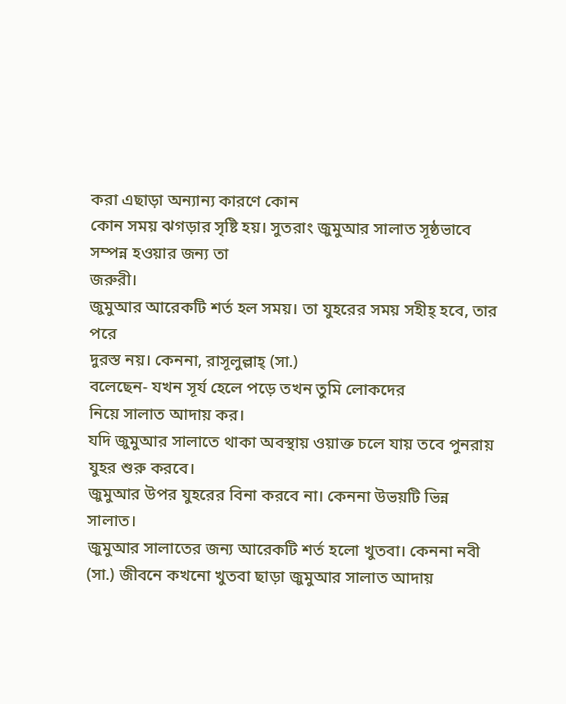করা এছাড়া অন্যান্য কারণে কোন
কোন সময় ঝগড়ার সৃষ্টি হয়। সুতরাং জুমুআর সালাত সূষ্ঠভাবে সম্পন্ন হওয়ার জন্য তা
জরুরী।
জুমুআর আরেকটি শর্ত হল সময়। তা যুহরের সময় সহীহ্ হবে, তার পরে
দুরস্ত নয়। কেননা, রাসূলুল্লাহ্ (সা.)
বলেছেন- যখন সূর্য হেলে পড়ে তখন তুমি লোকদের
নিয়ে সালাত আদায় কর।
যদি জুমুআর সালাতে থাকা অবস্থায় ওয়াক্ত চলে যায় তবে পুনরায় যুহর শুরু করবে।
জুমুআর উপর যুহরের বিনা করবে না। কেননা উভয়টি ভিন্ন সালাত।
জুমুআর সালাতের জন্য আরেকটি শর্ত হলো খুতবা। কেননা নবী (সা.) জীবনে কখনো খুতবা ছাড়া জুমুআর সালাত আদায়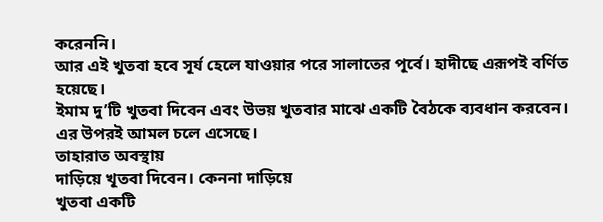করেননি।
আর এই খুতবা হবে সূর্য হেলে যাওয়ার পরে সালাতের পূর্বে। হাদীছে এরূপই বর্ণিত হয়েছে।
ইমাম দু’টি খুতবা দিবেন এবং উভয় খুতবার মাঝে একটি বৈঠকে ব্যবধান করবেন। এর উপরই আমল চলে এসেছে।
তাহারাত অবস্থায়
দাড়িয়ে খূতবা দিবেন। কেননা দাড়িয়ে
খুতবা একটি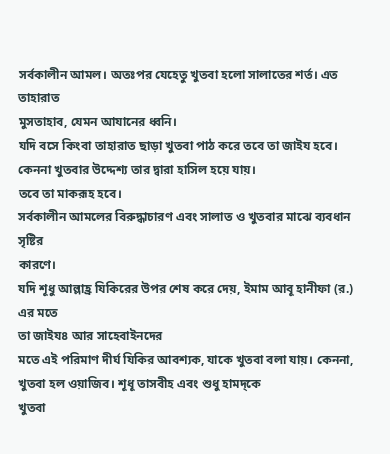সর্বকালীন আমল। অতঃপর যেহেতু খুতবা হলো সালাতের শর্ত। এত তাহারাত
মুসতাহাব, যেমন আযানের ধ্বনি।
যদি বসে কিংবা তাহারাত ছাড়া খুতবা পাঠ করে তবে তা জাইয হবে। কেননা খুতবার উদ্দেশ্য তার দ্বারা হাসিল হয়ে যায়।
তবে তা মাকরূহ হবে।
সর্বকালীন আমলের বিরুদ্ধাচারণ এবং সালাত ও খুতবার মাঝে ব্যবধান সৃষ্টির
কারণে।
যদি শূধু আল্লাহ্র যিকিরের উপর শেষ করে দেয়, ইমাম আবূ হানীফা (র.) এর মতে
তা জাইয৪ আর সাহেবাইনদের
মতে এই পরিমাণ দীর্ঘ যিকির আবশ্যক, যাকে খুতবা বলা যায়। কেননা, খুতবা হল ওয়াজিব। শূধূ তাসবীহ এবং শুধু হামদ্কে
খুতবা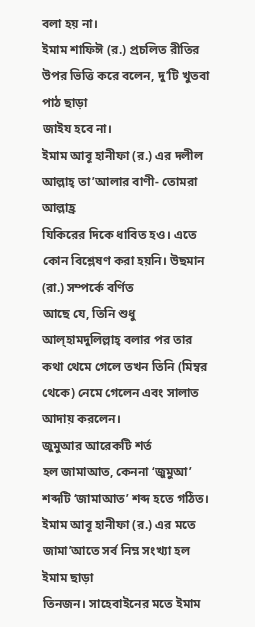বলা হয় না।
ইমাম শাফিঈ (র.) প্রচলিত রীতির উপর ভিত্তি করে বলেন, দু’টি খুতবা পাঠ ছাড়া
জাইয হবে না।
ইমাম আবূ হানীফা (র.) এর দলীল আল্লাহ্ তা’আলার বাণী- তোমরা আল্লাহ্র
যিকিরের দিকে ধাবিত হও। এতে কোন বিশ্লেষণ করা হয়নি। উছমান (রা.) সম্পর্কে বর্ণিত
আছে যে, তিনি শুধু আল্হামদুলিল্লাহ্ বলার পর তার কথা থেমে গেলে তখন তিনি (মিম্বর
থেকে) নেমে গেলেন এবং সালাত আদায় করলেন।
জুমুআর আরেকটি শর্ত
হল জামাআত, কেননা ‘জুমুআ’ শব্দটি ‘জামাআত’ শব্দ হতে গঠিত।
ইমাম আবূ হানীফা (র.) এর মতে জামা’আতে সর্ব নিম্ন সংখ্যা হল ইমাম ছাড়া
তিনজন। সাহেবাইনের মতে ইমাম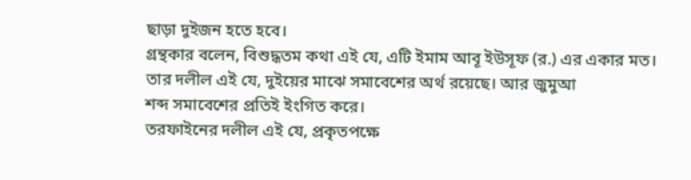ছাড়া দুইজন হতে হবে।
গ্রন্থকার বলেন, বিশুদ্ধতম কথা এই যে, এটি ইমাম আবূ ইউসূফ (র.) এর একার মত।
তার দলীল এই যে, দুইয়ের মাঝে সমাবেশের অর্থ রয়েছে। আর জুমুআ
শব্দ সমাবেশের প্রতিই ইংগিত করে।
তরফাইনের দলীল এই যে, প্রকৃতপক্ষে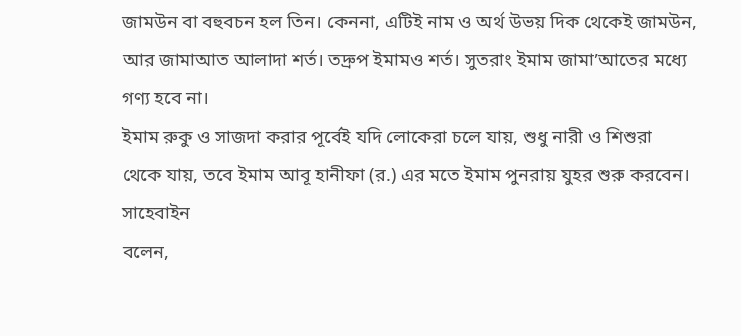জামউন বা বহুবচন হল তিন। কেননা, এটিই নাম ও অর্থ উভয় দিক থেকেই জামউন, আর জামাআত আলাদা শর্ত। তদ্রুপ ইমামও শর্ত। সুতরাং ইমাম জামা’আতের মধ্যে
গণ্য হবে না।
ইমাম রুকু ও সাজদা করার পূর্বেই যদি লোকেরা চলে যায়, শুধু নারী ও শিশুরা
থেকে যায়, তবে ইমাম আবূ হানীফা (র.) এর মতে ইমাম পুনরায় যুহর শুরু করবেন। সাহেবাইন
বলেন,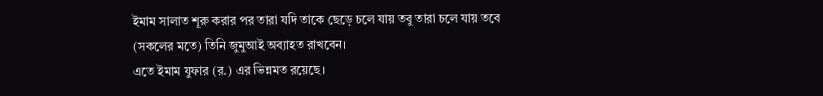ইমাম সালাত শূরু করার পর তারা যদি তাকে ছেড়ে চলে যায় তবু তারা চলে যায় তবে
(সকলের মতে) তিনি জুমুআই অব্যাহত রাখবেন।
এতে ইমাম যুফার (র.) এর ভিন্নমত রয়েছে।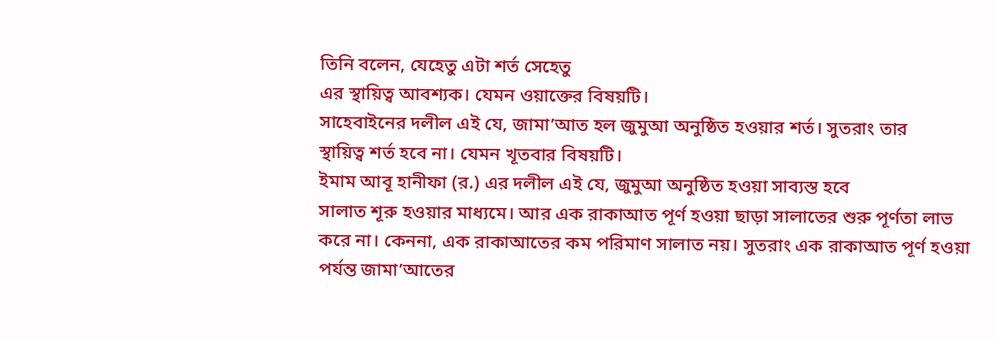তিনি বলেন, যেহেতু এটা শর্ত সেহেতু
এর স্থায়িত্ব আবশ্যক। যেমন ওয়াক্তের বিষয়টি।
সাহেবাইনের দলীল এই যে, জামা’আত হল জুমুআ অনুষ্ঠিত হওয়ার শর্ত। সুতরাং তার
স্থায়িত্ব শর্ত হবে না। যেমন খূতবার বিষয়টি।
ইমাম আবূ হানীফা (র.) এর দলীল এই যে, জুমুআ অনুষ্ঠিত হওয়া সাব্যস্ত হবে
সালাত শূরু হওয়ার মাধ্যমে। আর এক রাকাআত পূর্ণ হওয়া ছাড়া সালাতের শুরু পূর্ণতা লাভ
করে না। কেননা, এক রাকাআতের কম পরিমাণ সালাত নয়। সুতরাং এক রাকাআত পূর্ণ হওয়া
পর্যন্ত জামা’আতের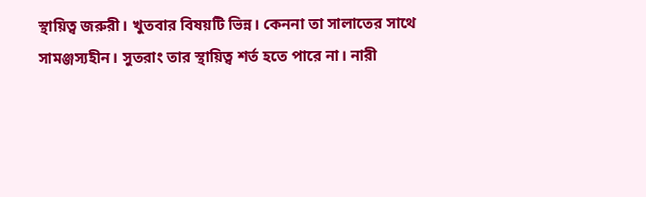স্থায়িত্ব জরুরী। খুতবার বিষয়টি ভিন্ন। কেননা তা সালাতের সাথে
সামঞ্জস্যহীন। সুতরাং তার স্থায়িত্ব শর্ত হতে পারে না। নারী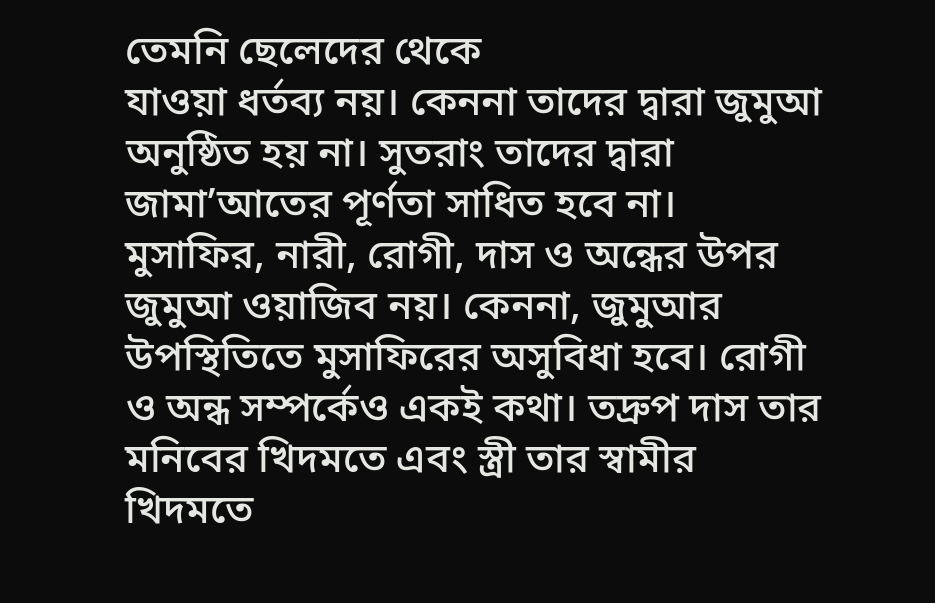তেমনি ছেলেদের থেকে
যাওয়া ধর্তব্য নয়। কেননা তাদের দ্বারা জুমুআ অনুষ্ঠিত হয় না। সুতরাং তাদের দ্বারা
জামা’আতের পূর্ণতা সাধিত হবে না।
মুসাফির, নারী, রোগী, দাস ও অন্ধের উপর জুমুআ ওয়াজিব নয়। কেননা, জুমুআর উপস্থিতিতে মুসাফিরের অসুবিধা হবে। রোগী
ও অন্ধ সম্পর্কেও একই কথা। তদ্রুপ দাস তার মনিবের খিদমতে এবং স্ত্রী তার স্বামীর
খিদমতে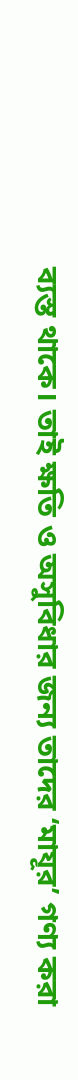ব্যস্ত থাকে। তাই ক্ষতি ও অসুবিধার জন্য তাদের ‘মাযূর’ গণ্য করা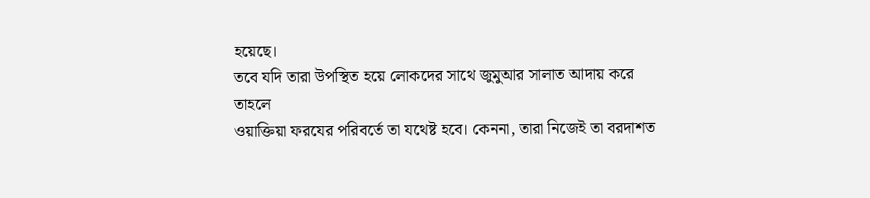হয়েছে।
তবে যদি তারা উপস্থিত হয়ে লোকদের সাথে জুমুআর সালাত আদায় করে তাহলে
ওয়াক্তিয়া ফরযের পরিবর্তে তা যথেষ্ট হবে। কেননা, তারা নিজেই তা বরদাশত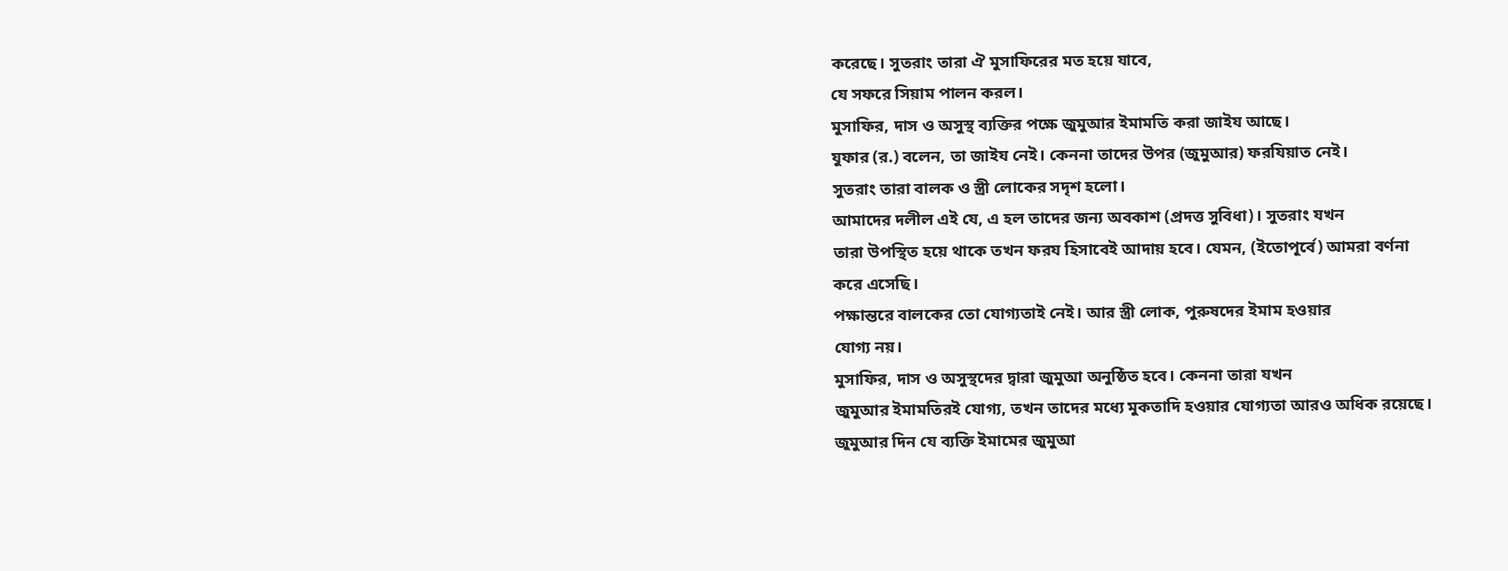করেছে। সুতরাং তারা ঐ মুসাফিরের মত হয়ে যাবে,
যে সফরে সিয়াম পালন করল।
মুসাফির, দাস ও অসুস্থ ব্যক্তির পক্ষে জুমুআর ইমামতি করা জাইয আছে।
যুফার (র.) বলেন, তা জাইয নেই। কেননা তাদের উপর (জুমুআর) ফরযিয়াত নেই।
সুতরাং তারা বালক ও স্ত্রী লোকের সদৃশ হলো।
আমাদের দলীল এই যে, এ হল তাদের জন্য অবকাশ (প্রদত্ত সুবিধা)। সুতরাং যখন
তারা উপস্থিত হয়ে থাকে তখন ফরয হিসাবেই আদায় হবে। যেমন, (ইতোপূর্বে) আমরা বর্ণনা
করে এসেছি।
পক্ষান্তরে বালকের তো যোগ্যতাই নেই। আর স্ত্রী লোক, পুরুষদের ইমাম হওয়ার
যোগ্য নয়।
মুসাফির, দাস ও অসুস্থদের দ্বারা জুমুআ অনুষ্ঠিত হবে। কেননা তারা যখন
জুমুআর ইমামতিরই যোগ্য, তখন তাদের মধ্যে মুকতাদি হওয়ার যোগ্যতা আরও অধিক রয়েছে।
জুমুআর দিন যে ব্যক্তি ইমামের জুমুআ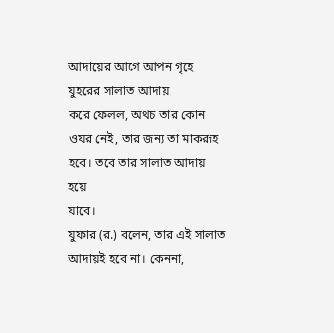আদায়ের আগে আপন গৃহে যুহরের সালাত আদায়
করে ফেলল, অথচ তার কোন ওযর নেই, তার জন্য তা মাকরূহ হবে। তবে তার সালাত আদায় হয়ে
যাবে।
যুফার (র.) বলেন, তার এই সালাত আদায়ই হবে না। কেননা,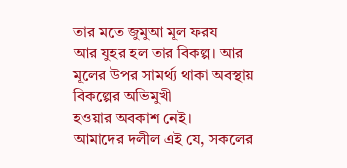তার মতে জুমুআ মূল ফরয
আর যুহর হল তার বিকল্প। আর মূলের উপর সামর্থ্য থাকা অবস্থায় বিকল্পের অভিমুখী
হওয়ার অবকাশ নেই।
আমাদের দলীল এই যে, সকলের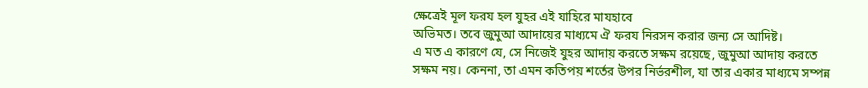ক্ষেত্রেই মূল ফরয হল যুহর এই যাহিরে মাযহাবে
অভিমত। তবে জুমুআ আদায়ের মাধ্যমে ঐ ফরয নিরসন করার জন্য সে আদিষ্ট।
এ মত এ কারণে যে, সে নিজেই যুহর আদায় করতে সক্ষম রয়েছে, জুমুআ আদায় করতে
সক্ষম নয়। কেননা, তা এমন কতিপয় শর্তের উপর নির্ভরশীল, যা তার একার মাধ্যমে সম্পন্ন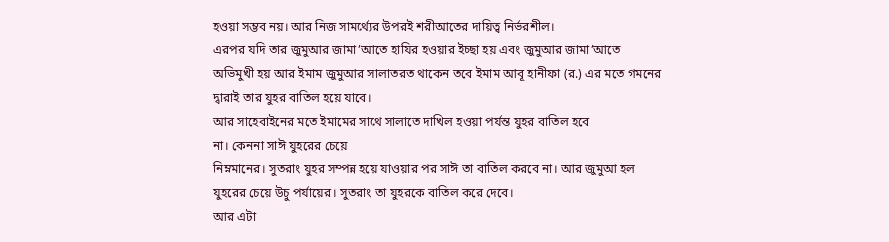হওয়া সম্ভব নয়। আর নিজ সামর্থ্যের উপরই শরীআতের দায়িত্ব নির্ভরশীল।
এরপর যদি তার জুমুআর জামা’আতে হাযির হওয়ার ইচ্ছা হয় এবং জুমুআর জামা’আতে
অভিমুখী হয় আর ইমাম জুমুআর সালাতরত থাকেন তবে ইমাম আবূ হানীফা (র.) এর মতে গমনের
দ্বারাই তার যুহর বাতিল হয়ে যাবে।
আর সাহেবাইনের মতে ইমামের সাথে সালাতে দাখিল হওয়া পর্যন্ত যুহর বাতিল হবে
না। কেননা সাঈ যুহরের চেয়ে
নিম্নমানের। সুতরাং যুহর সম্পন্ন হয়ে যাওয়ার পর সাঈ তা বাতিল করবে না। আর জুমুআ হল
যুহরের চেয়ে উচু পর্যায়ের। সুতরাং তা যুহরকে বাতিল করে দেবে।
আর এটা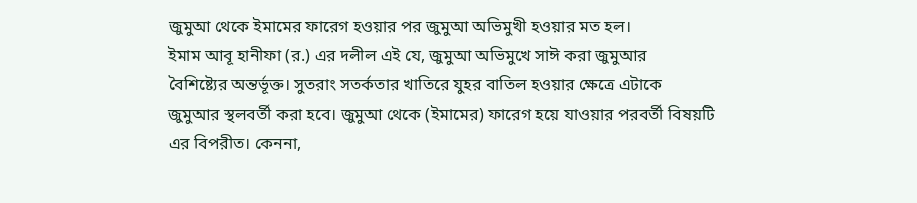জুমুআ থেকে ইমামের ফারেগ হওয়ার পর জুমুআ অভিমুখী হওয়ার মত হল।
ইমাম আবূ হানীফা (র.) এর দলীল এই যে, জুমুআ অভিমুখে সাঈ করা জুমুআর
বৈশিষ্ট্যের অন্তর্ভূক্ত। সুতরাং সতর্কতার খাতিরে যুহর বাতিল হওয়ার ক্ষেত্রে এটাকে
জুমুআর স্থলবর্তী করা হবে। জুমুআ থেকে (ইমামের) ফারেগ হয়ে যাওয়ার পরবর্তী বিষয়টি
এর বিপরীত। কেননা,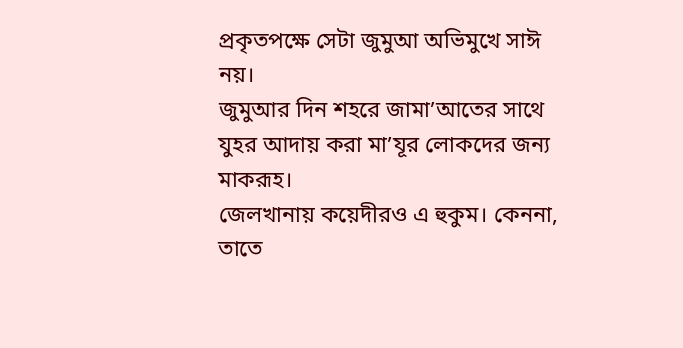প্রকৃতপক্ষে সেটা জুমুআ অভিমুখে সাঈ নয়।
জুমুআর দিন শহরে জামা’আতের সাথে যুহর আদায় করা মা’যূর লোকদের জন্য মাকরূহ।
জেলখানায় কয়েদীরও এ হুকুম। কেননা, তাতে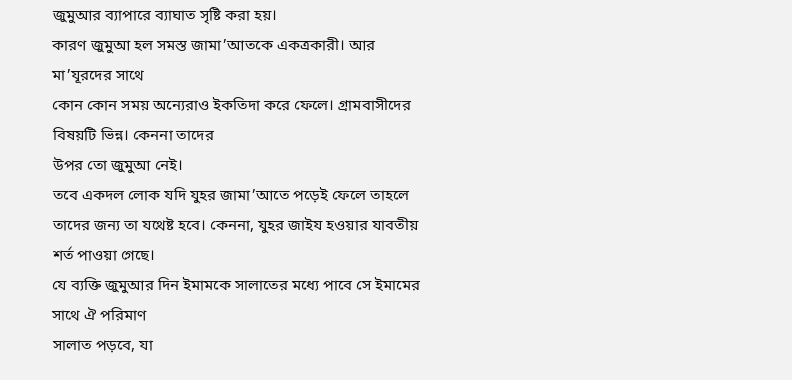জুমুআর ব্যাপারে ব্যাঘাত সৃষ্টি করা হয়।
কারণ জুমুআ হল সমস্ত জামা’আতকে একত্রকারী। আর মা’যূরদের সাথে
কোন কোন সময় অন্যেরাও ইকতিদা করে ফেলে। গ্রামবাসীদের বিষয়টি ভিন্ন। কেননা তাদের
উপর তো জুমুআ নেই।
তবে একদল লোক যদি যুহর জামা’আতে পড়েই ফেলে তাহলে তাদের জন্য তা যথেষ্ট হবে। কেননা, যুহর জাইয হওয়ার যাবতীয় শর্ত পাওয়া গেছে।
যে ব্যক্তি জুমুআর দিন ইমামকে সালাতের মধ্যে পাবে সে ইমামের সাথে ঐ পরিমাণ
সালাত পড়বে, যা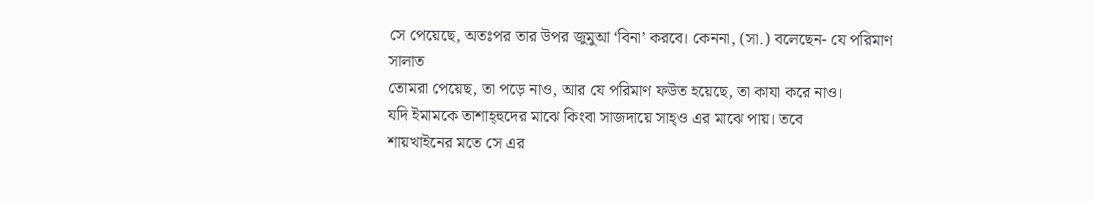সে পেয়েছে, অতঃপর তার উপর জুমুআ ‘বিনা’ করবে। কেননা, (সা.) বলেছেন- যে পরিমাণ সালাত
তোমরা পেয়েছ, তা পড়ে নাও, আর যে পরিমাণ ফউত হয়েছে, তা কাযা করে নাও।
যদি ইমামকে তাশাহ্হুদের মাঝে কিংবা সাজদায়ে সাহ্ও এর মাঝে পায়। তবে
শায়খাইনের মতে সে এর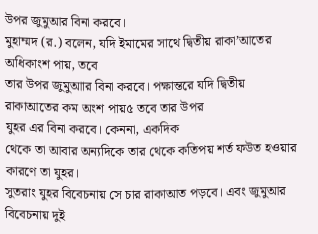উপর জুমুআর বিনা করবে।
মুহাম্মদ (র.) বলেন, যদি ইমামের সাথে দ্বিতীয় রাকা’আতের অধিকাংশ পায়, তবে
তার উপর জুমুআার বিনা করবে। পক্ষান্তরে যদি দ্বিতীয় রাকাআতের কম অংশ পায়৫ তবে তার উপর
যুহর এর বিনা করবে। কেননা, একদিক
থেকে তা আবার অন্যদিকে তার থেকে কতিপয় শর্ত ফউত হওয়ার কারণে তা যুহর।
সুতরাং যুহর বিবেচনায় সে চার রাকাআত পড়বে। এবং জুমুআর বিবেচনায় দুই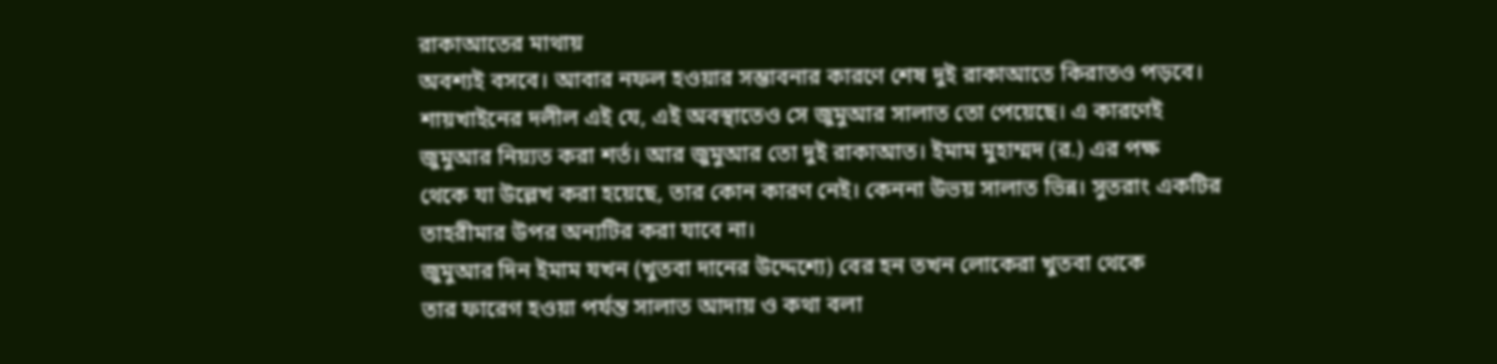রাকাআতের মাথায়
অবশ্যই বসবে। আবার নফল হওয়ার সম্ভাবনার কারণে শেষ দুই রাকাআতে কিরাতও পড়বে।
শায়খাইনের দলীল এই যে, এই অবস্থাতেও সে জুমুআর সালাত তো পেয়েছে। এ কারণেই
জুমুআর নিয়্যত করা শর্ত। আর জুমুআর তো দুই রাকাআত। ইমাম মুহাম্মদ (র.) এর পক্ষ
থেকে যা উল্লেখ করা হয়েছে, তার কোন কারণ নেই। কেননা উভয় সালাত ভিন্ন। সুতরাং একটির
তাহরীমার উপর অন্যটির করা যাবে না।
জুমুআর দিন ইমাম যখন (খুতবা দানের উদ্দেশ্যে) বের হন তখন লোকেরা খুতবা থেকে
তার ফারেগ হওয়া পর্যন্ত সালাত আদায় ও কথা বলা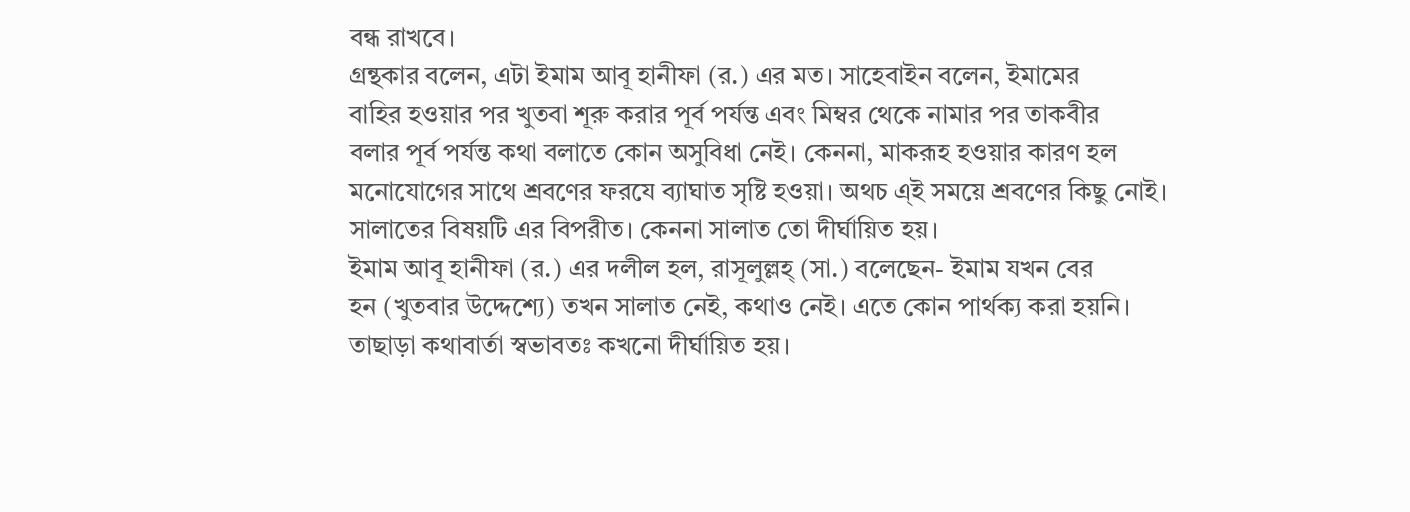বন্ধ রাখবে।
গ্রন্থকার বলেন, এটা ইমাম আবূ হানীফা (র.) এর মত। সাহেবাইন বলেন, ইমামের
বাহির হওয়ার পর খুতবা শূরু করার পূর্ব পর্যন্ত এবং মিম্বর থেকে নামার পর তাকবীর
বলার পূর্ব পর্যন্ত কথা বলাতে কোন অসুবিধা নেই। কেননা, মাকরূহ হওয়ার কারণ হল
মনোযোগের সাথে শ্রবণের ফরযে ব্যাঘাত সৃষ্টি হওয়া। অথচ এ্ই সময়ে শ্রবণের কিছু নোই।
সালাতের বিষয়টি এর বিপরীত। কেননা সালাত তো দীর্ঘায়িত হয়।
ইমাম আবূ হানীফা (র.) এর দলীল হল, রাসূলুল্লহ্ (সা.) বলেছেন- ইমাম যখন বের
হন (খুতবার উদ্দেশ্যে) তখন সালাত নেই, কথাও নেই। এতে কোন পার্থক্য করা হয়নি।
তাছাড়া কথাবার্তা স্বভাবতঃ কখনো দীর্ঘায়িত হয়।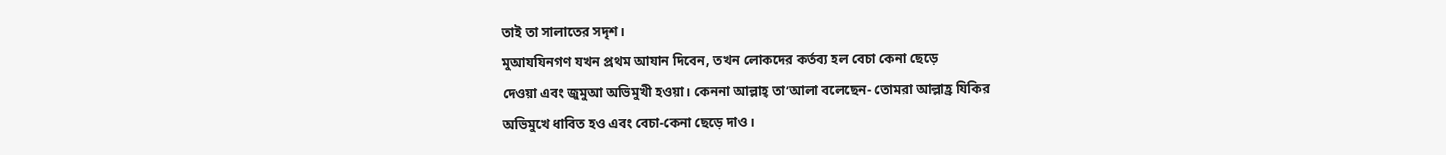তাই তা সালাতের সদৃশ।
মুআযযিনগণ যখন প্রথম আযান দিবেন, তখন লোকদের কর্তব্য হল বেচা কেনা ছেড়ে
দেওয়া এবং জুমুআ অভিমুখী হওয়া। কেননা আল্লাহ্ তা’আলা বলেছেন- তোমরা আল্লাহ্র যিকির
অভিমুখে ধাবিত হও এবং বেচা-কেনা ছেড়ে দাও।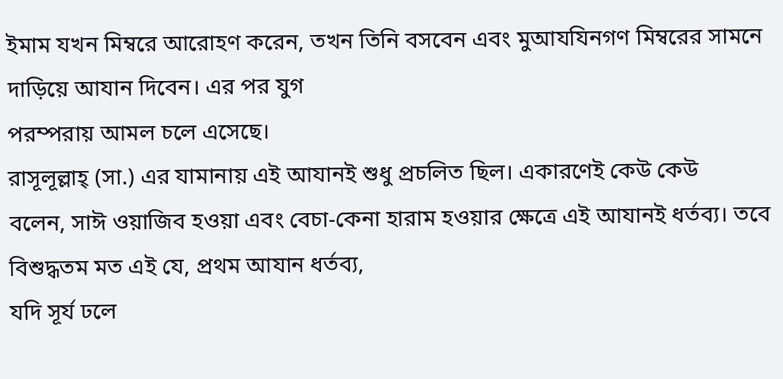ইমাম যখন মিম্বরে আরোহণ করেন, তখন তিনি বসবেন এবং মুআযযিনগণ মিম্বরের সামনে
দাড়িয়ে আযান দিবেন। এর পর যুগ
পরম্পরায় আমল চলে এসেছে।
রাসূলূল্লাহ্ (সা.) এর যামানায় এই আযানই শুধু প্রচলিত ছিল। একারণেই কেউ কেউ
বলেন, সাঈ ওয়াজিব হওয়া এবং বেচা-কেনা হারাম হওয়ার ক্ষেত্রে এই আযানই ধর্তব্য। তবে
বিশুদ্ধতম মত এই যে, প্রথম আযান ধর্তব্য,
যদি সূর্য ঢলে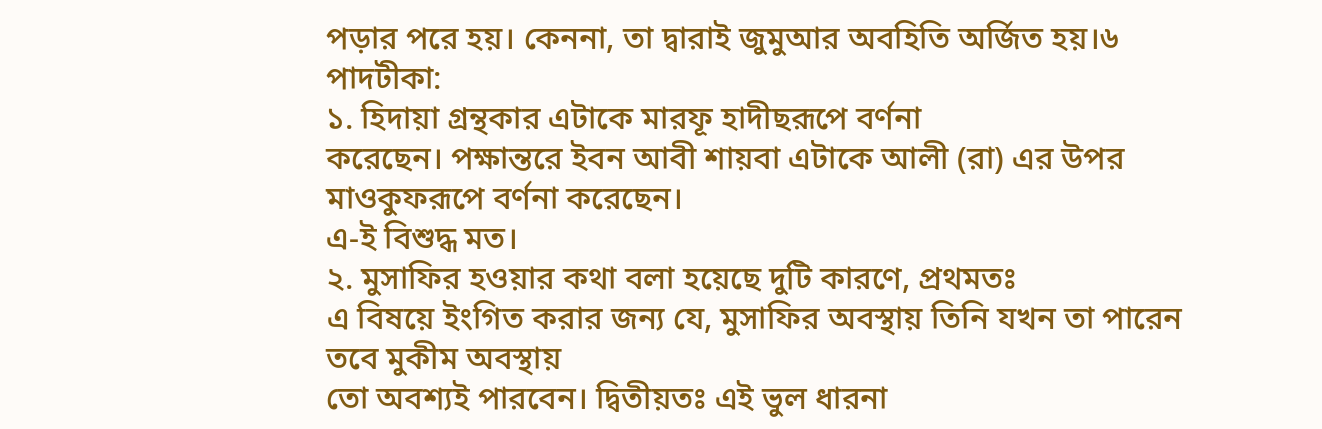পড়ার পরে হয়। কেননা, তা দ্বারাই জুমুআর অবহিতি অর্জিত হয়।৬
পাদটীকা:
১. হিদায়া গ্রন্থকার এটাকে মারফূ হাদীছরূপে বর্ণনা
করেছেন। পক্ষান্তরে ইবন আবী শায়বা এটাকে আলী (রা) এর উপর মাওকুফরূপে বর্ণনা করেছেন।
এ-ই বিশুদ্ধ মত।
২. মুসাফির হওয়ার কথা বলা হয়েছে দুটি কারণে, প্রথমতঃ
এ বিষয়ে ইংগিত করার জন্য যে, মুসাফির অবস্থায় তিনি যখন তা পারেন তবে মুকীম অবস্থায়
তো অবশ্যই পারবেন। দ্বিতীয়তঃ এই ভুল ধারনা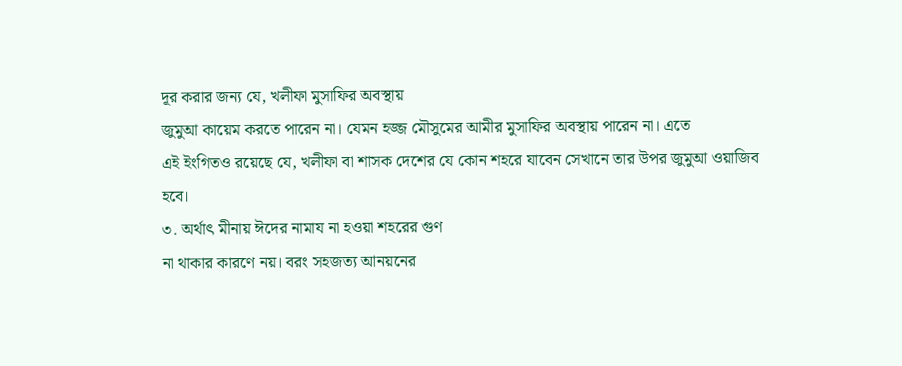দূর করার জন্য যে, খলীফা মুসাফির অবস্থায়
জুমুআ কায়েম করতে পারেন না। যেমন হজ্জ মৌসুমের আমীর মুসাফির অবস্থায় পারেন না। এতে
এই ইংগিতও রয়েছে যে, খলীফা বা শাসক দেশের যে কোন শহরে যাবেন সেখানে তার উপর জুমুআ ওয়াজিব
হবে।
৩. অর্থাৎ মীনায় ঈদের নামায না হওয়া শহরের গুণ
না থাকার কারণে নয়। বরং সহজত্য আনয়নের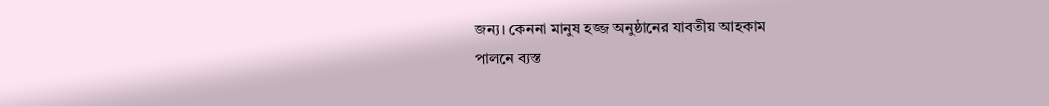জন্য। কেননা মানুষ হজ্জ অনুষ্ঠানের যাবতীয় আহকাম
পালনে ব্যস্ত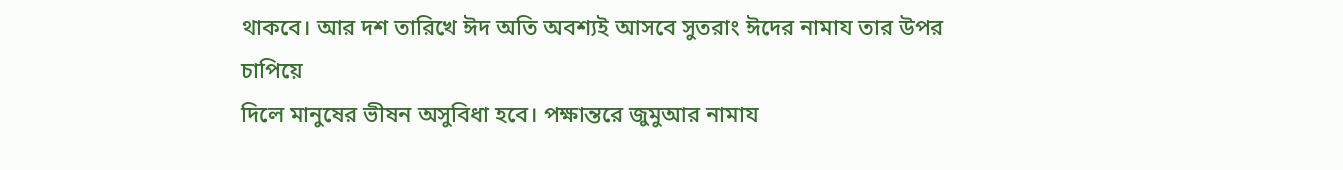থাকবে। আর দশ তারিখে ঈদ অতি অবশ্যই আসবে সুতরাং ঈদের নামায তার উপর চাপিয়ে
দিলে মানুষের ভীষন অসুবিধা হবে। পক্ষান্তরে জুমুআর নামায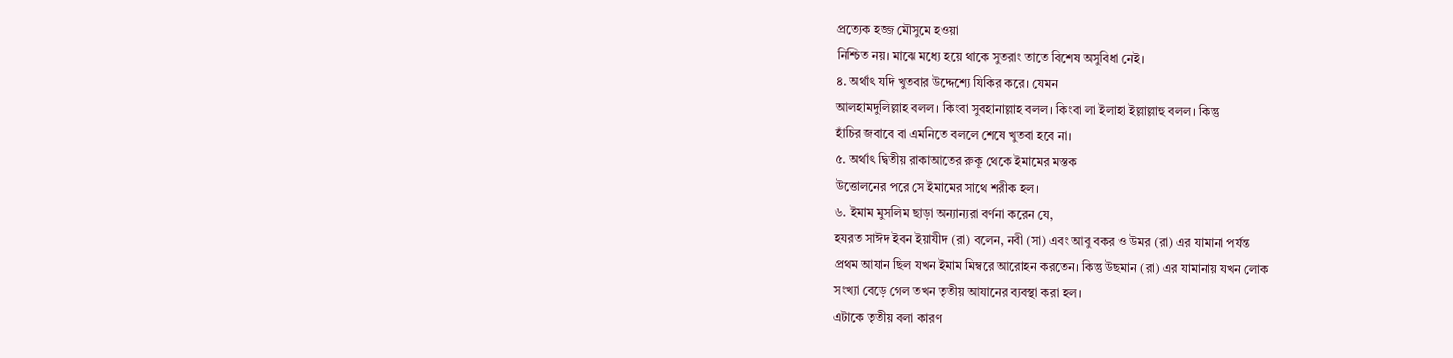প্রত্যেক হজ্জ মৌসুমে হওয়া
নিশ্চিত নয়। মাঝে মধ্যে হয়ে থাকে সুতরাং তাতে বিশেষ অসুবিধা নেই।
৪. অর্থাৎ যদি খুতবার উদ্দেশ্যে যিকির করে। যেমন
আলহামদুলিল্লাহ বলল। কিংবা সুবহানাল্লাহ বলল। কিংবা লা ইলাহা ইল্লাল্লাহু বলল। কিন্তু
হাঁচির জবাবে বা এমনিতে বললে শেষে খুতবা হবে না।
৫. অর্থাৎ দ্বিতীয় রাকাআতের রুকূ থেকে ইমামের মস্তক
উত্তোলনের পরে সে ইমামের সাথে শরীক হল।
৬. ইমাম মুসলিম ছাড়া অন্যান্যরা বর্ণনা করেন যে,
হযরত সাঈদ ইবন ইয়াযীদ (রা) বলেন, নবী (সা) এবং আবু বকর ও উমর (রা) এর যামানা পর্যন্ত
প্রথম আযান ছিল যখন ইমাম মিম্বরে আরোহন করতেন। কিন্তু উছমান (রা) এর যামানায় যখন লোক
সংখ্যা বেড়ে গেল তখন তৃতীয় আযানের ব্যবস্থা করা হল।
এটাকে তৃতীয় বলা কারণ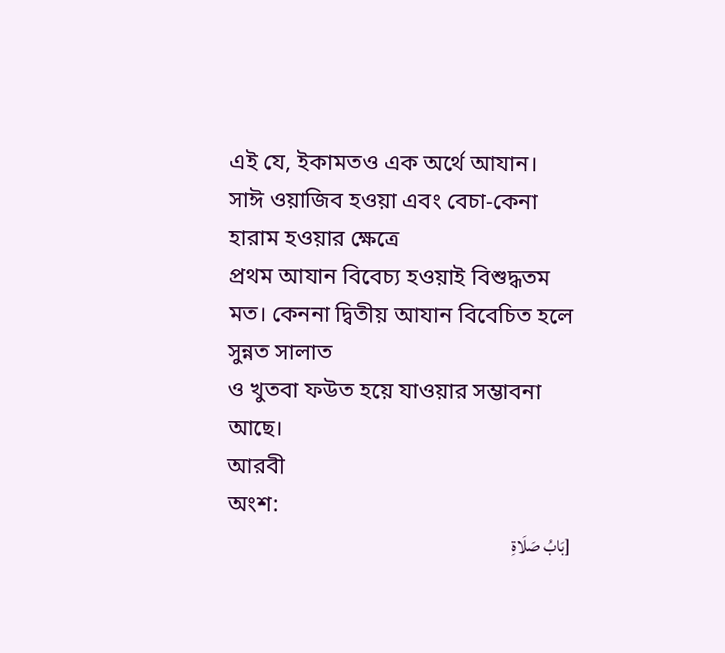এই যে, ইকামতও এক অর্থে আযান।
সাঈ ওয়াজিব হওয়া এবং বেচা-কেনা হারাম হওয়ার ক্ষেত্রে
প্রথম আযান বিবেচ্য হওয়াই বিশুদ্ধতম মত। কেননা দ্বিতীয় আযান বিবেচিত হলে সুন্নত সালাত
ও খুতবা ফউত হয়ে যাওয়ার সম্ভাবনা আছে।
আরবী
অংশ:
[بَابُ صَلَاةِ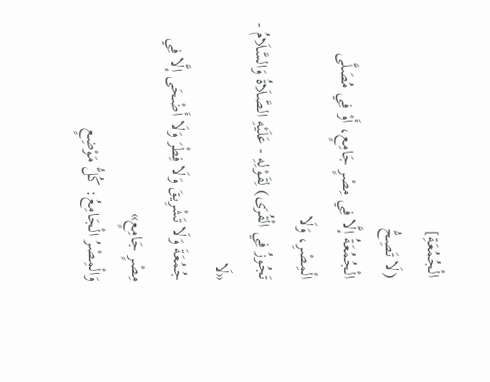الْجُمُعَةِ]
(لَا تَصِحُّ
الْجُمُعَةُ إلَّا فِي مِصْرٍ جَامِعٍ، أَوْ فِي مُصَلَّى الْمِصْرِ، وَلَا
تَجُوزُ فِي الْقُرَى) لِقَوْلِهِ - عَلَيْهِ الصَّلَاةُ وَالسَّلَامُ - «لَا
جُمُعَةَ وَلَا تَشْرِيقَ وَلَا فِطْرَ وَلَا أَضْحَى إلَّا فِي مِصْرٍ جَامِعٍ»
وَالْمِصْرُ الْجَامِعُ: كُلُّ مَوْضِعٍ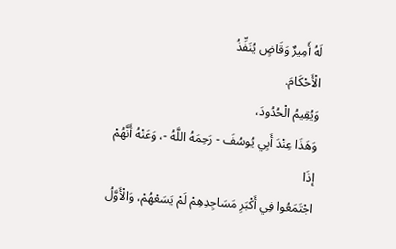لَهُ أَمِيرٌ وَقَاضٍ يُنَفِّذُ
الْأَحْكَامَ.
وَيُقِيمُ الْحُدُودَ،
وَهَذَا عِنْدَ أَبِي يُوسُفَ - رَحِمَهُ اللَّهُ -، وَعَنْهُ أَنَّهُمْ إذَا
اجْتَمَعُوا فِي أَكْبَرِ مَسَاجِدِهِمْ لَمْ يَسَعْهُمْ، وَالْأَوَّلُ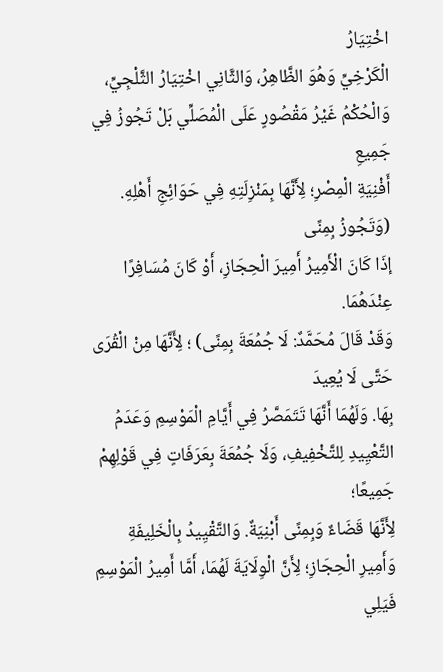اخْتِيَارُ
الْكَرْخِيِّ وَهُوَ الظَّاهِرُ، وَالثَّانِي اخْتِيَارُ الثَّلْجِيِّ،
وَالْحُكْمُ غَيْرُ مَقْصُورٍ عَلَى الْمُصَلِّي بَلْ تَجُوزُ فِي جَمِيعِ
أَفْنِيَةِ الْمِصْرِ؛ لِأَنَّهَا بِمَنْزِلَتِهِ فِي حَوَائِجِ أَهْلِهِ.
(وَتَجُوزُ بِمِنًى
إذَا كَانَ الْأَمِيرُ أَمِيرَ الْحِجَازِ، أَوْ كَانَ مُسَافِرًا عِنْدَهُمَا.
وَقَدْ قَالَ مُحَمَّدٌ: لَا جُمُعَةَ بِمِنًى) ؛ لِأَنَّهَا مِنْ الْقُرَى
حَتَّى لَا يُعِيدَ
بِهَا. وَلَهُمَا أَنَّهَا تَتَمَصَّرُ فِي أَيَّامِ الْمَوْسِمِ وَعَدَمُ
التَّعْيِيدِ لِلتَّخْفِيفِ، وَلَا جُمُعَةَ بِعَرَفَاتٍ فِي قَوْلِهِمْ جَمِيعًا؛
لِأَنَّهَا قَضَاءٌ وَبِمِنًى أَبْنِيَةٌ. وَالتَّقْيِيدُ بِالْخَلِيفَةِ
وَأَمِيرِ الْحِجَازِ؛ لِأَنَّ الْوِلَايَةَ لَهُمَا، أَمَّا أَمِيرُ الْمَوْسِمِ
فَيَلِي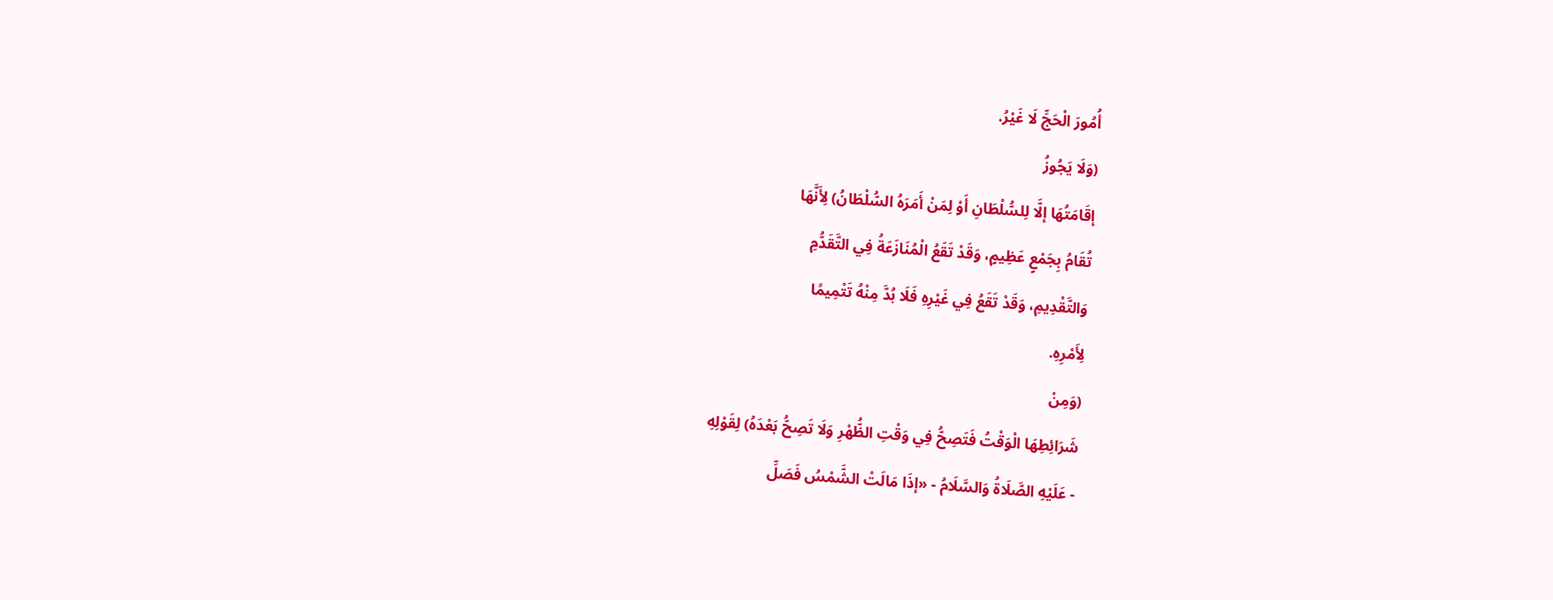أُمُورَ الْحَجِّ لَا غَيْرُ.
(وَلَا يَجُوزُ
إقَامَتُهَا إلَّا لِلسُّلْطَانِ أَوْ لِمَنْ أَمَرَهُ السُّلْطَانُ) لِأَنَّهَا
تُقَامُ بِجَمْعٍ عَظِيمٍ، وَقَدْ تَقَعُ الْمُنَازَعَةُ فِي التَّقَدُّمِ
وَالتَّقْدِيمِ، وَقَدْ تَقَعُ فِي غَيْرِهِ فَلَا بُدَّ مِنْهُ تَتْمِيمًا
لِأَمْرِهِ.
(وَمِنْ
شَرَائِطِهَا الْوَقْتُ فَتَصِحُّ فِي وَقْتِ الظُّهْرِ وَلَا تَصِحُّ بَعْدَهُ) لِقَوْلِهِ
- عَلَيْهِ الصَّلَاةُ وَالسَّلَامُ - «إذَا مَالَتْ الشَّمْسُ فَصَلِّ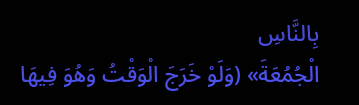بِالنَّاسِ
الْجُمُعَةَ» (وَلَوْ خَرَجَ الْوَقْتُ وَهُوَ فِيهَا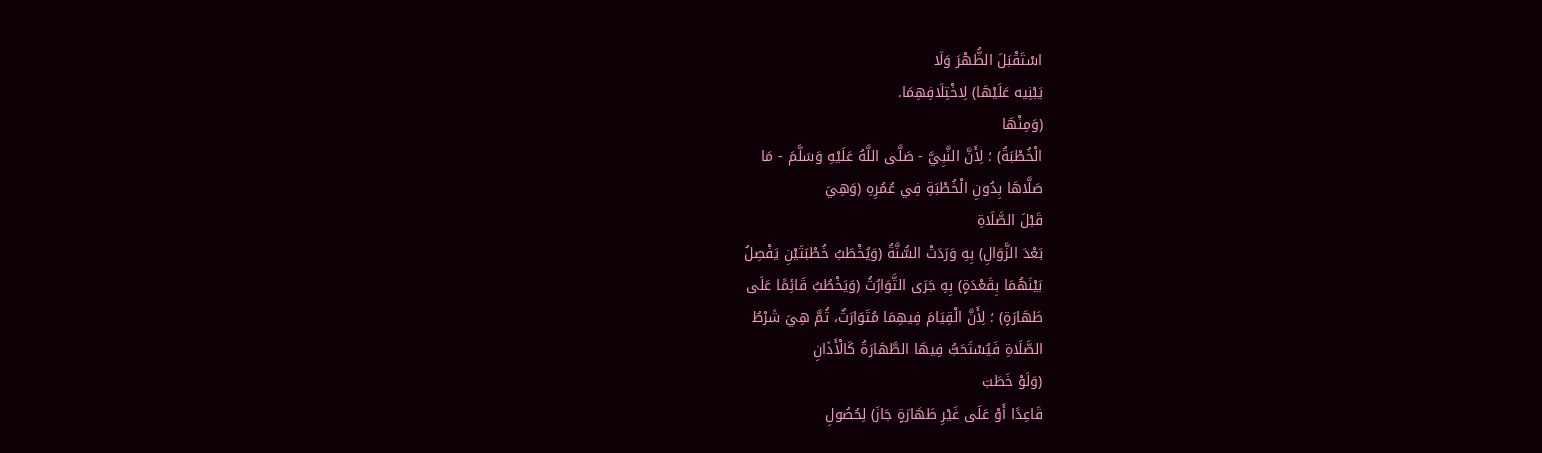اسْتَقْبَلَ الظُّهْرَ وَلَا
يَبْنِيه عَلَيْهَا) لِاخْتِلَافِهِمَا.
(وَمِنْهَا
الْخُطْبَةُ) ؛ لِأَنَّ النَّبِيَّ - صَلَّى اللَّهُ عَلَيْهِ وَسَلَّمَ - مَا
صَلَّاهَا بِدُونِ الْخُطْبَةِ فِي عُمُرِهِ (وَهِيَ
قَبْلَ الصَّلَاةِ
بَعْدَ الزَّوَالِ) بِهِ وَرَدَتْ السُّنَّةُ (وَيُخْطَبُ خُطْبَتَيْنِ يَفْصِلُ
بَيْنَهُمَا بِقَعْدَةٍ) بِهِ جَرَى التَّوَارُثُ (وَيَخْطُبُ قَائِمًا عَلَى
طَهَارَةٍ) ؛ لِأَنَّ الْقِيَامَ فِيهِمَا مُتَوَارَثٌ، ثُمَّ هِيَ شَرْطُ
الصَّلَاةِ فَيُسْتَحَبُّ فِيهَا الطَّهَارَةُ كَالْأَذَانِ
(وَلَوْ خَطَبَ
قَاعِدًا أَوْ عَلَى غَيْرِ طَهَارَةٍ جَازَ) لِحُصُولِ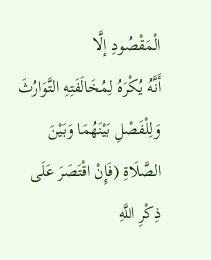الْمَقْصُودِ إلَّا
أَنَّهُ يُكْرَهُ لِمُخَالَفَتِهِ التَّوَارُثَ وَلِلْفَصْلِ بَيْنَهُمَا وَبَيْنَ
الصَّلَاةِ (فَإِنْ اقْتَصَرَ عَلَى ذِكْرِ اللَّهِ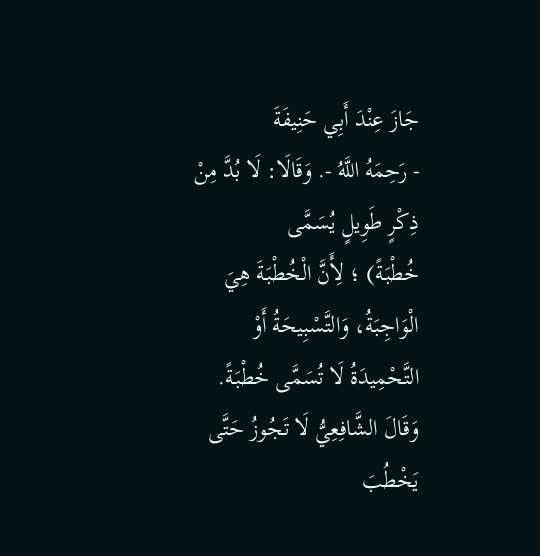جَازَ عِنْدَ أَبِي حَنِيفَةَ
- رَحِمَهُ اللَّهُ -. وَقَالَا: لَا بُدَّ مِنْ ذِكْرٍ طَوِيلٍ يُسَمَّى
خُطْبَةً) ؛ لِأَنَّ الْخُطْبَةَ هِيَ الْوَاجِبَةُ، وَالتَّسْبِيحَةُ أَوْ
التَّحْمِيدَةُ لَا تُسَمَّى خُطْبَةً. وَقَالَ الشَّافِعِيُّ لَا تَجُوزُ حَتَّى
يَخْطُبَ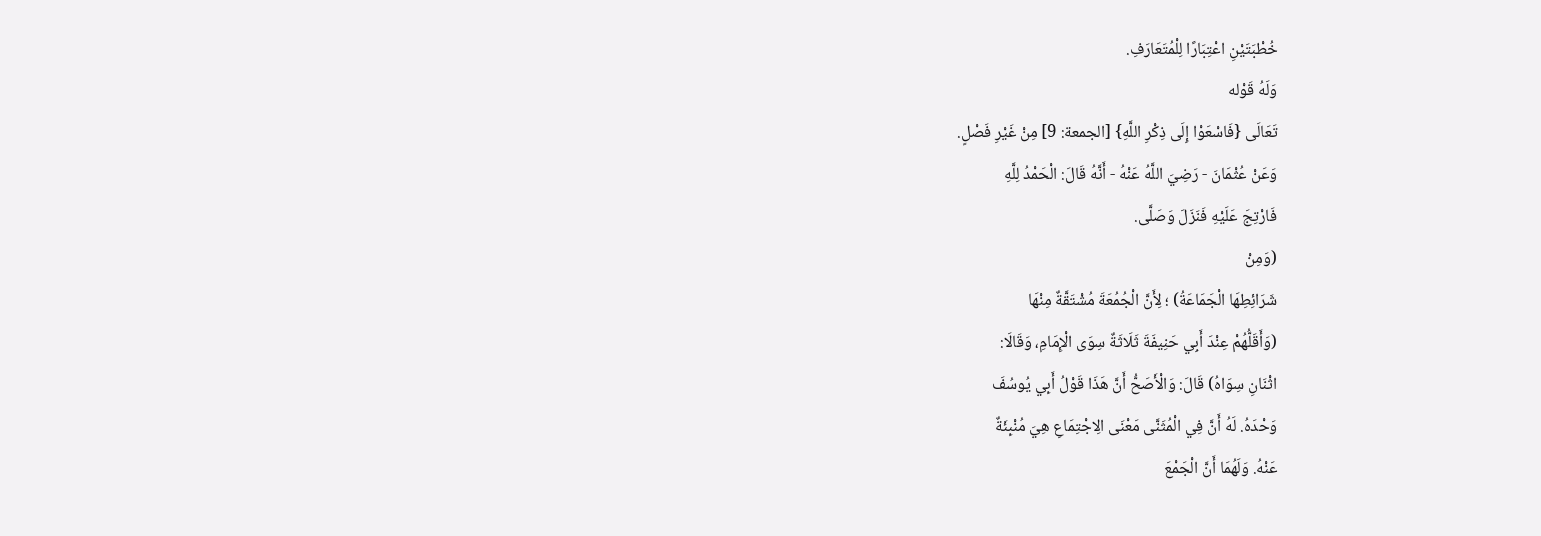خُطْبَتَيْنِ اعْتِبَارًا لِلْمُتَعَارَفِ.
وَلَهُ قَوْله
تَعَالَى {فَاسْعَوْا إِلَى ذِكْرِ اللَّهِ} [الجمعة: 9] مِنْ غَيْرِ فَصْلٍ.
وَعَنْ عُثْمَانَ - رَضِيَ اللَّهُ عَنْهُ - أَنَّهُ قَالَ: الْحَمْدُ لِلَّهِ
فَارْتِجَ عَلَيْهِ فَنَزَلَ وَصَلَّى.
(وَمِنْ
شَرَائِطِهَا الْجَمَاعَةُ) ؛ لِأَنَّ الْجُمُعَةَ مُشْتَقَّةٌ مِنْهَا
(وَأَقَلُّهُمْ عِنْدَ أَبِي حَنِيفَةَ ثَلَاثَةٌ سِوَى الْإِمَامِ، وَقَالَا:
اثْنَانِ سِوَاهُ) قَالَ: وَالْأَصَحُّ أَنَّ هَذَا قَوْلُ أَبِي يُوسُفَ
وَحْدَهُ. لَهُ أَنَّ فِي الْمُثَنَّى مَعْنَى الِاجْتِمَاعِ هِيَ مُنْبِئَةٌ
عَنْهُ. وَلَهُمَا أَنَّ الْجَمْعَ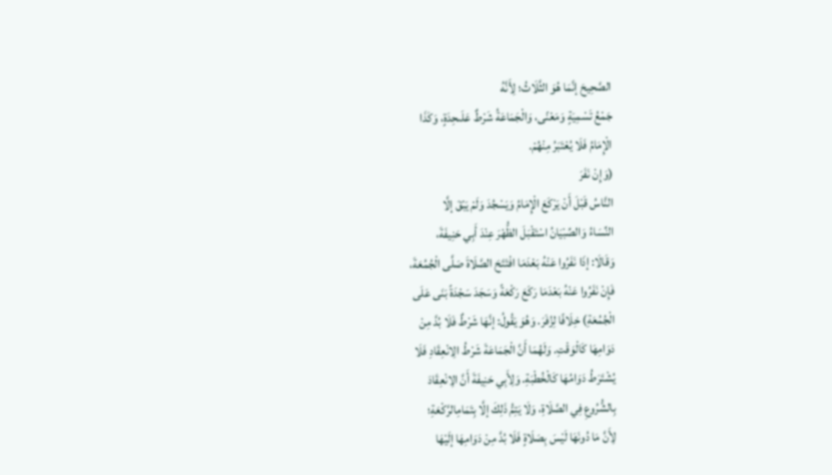الصَّحِيحَ إنَّمَا هُوَ الثَّلَاثُ؛ لِأَنَّهُ
جَمْعُ تَسْمِيَةٍ وَمَعْنًى، وَالْجَمَاعَةُ شَرْطٌ عَلَىحِدَةٍ، وَكَذَا
الْإِمَامُ فَلَا يُعْتَبَرُ مِنْهُمْ.
(وَإِنْ نَفَرَ
النَّاسُ قَبْلَ أَنْ يَرْكَعَ الْإِمَامُ وَيَسْجُدَ وَلَمْ يَبْقَ إلَّا
النِّسَاءُ وَالصِّبْيَانُ اسْتَقْبَلَ الظُّهْرَ عِنْدَ أَبِي حَنِيفَةَ،
وَقَالَا: إذَا نَفَرُوا عَنْهُ بَعْدَمَا افْتَتَحَ الصَّلَاةَ صَلَّى الْجُمُعَةَ،
فَإِنْ نَفَرُوا عَنْهُ بَعْدَمَا رَكَعَ رَكْعَةً وَسَجَدَ سَجْدَةً بَنَى عَلَى
الْجُمُعَةِ) خِلَافًا لِزُفَرَ. وَهُوَ يَقُولُ: إنَّهَا شَرْطٌ فَلَا بُدَّ مِنْ
دَوَامِهَا كَالْوَقْتِ. وَلَهُمَا أَنَّ الْجَمَاعَةَ شَرْطُ الِانْعِقَادِ فَلَا
يُشْتَرَطُ دَوَامُهَا كَالْخُطْبَةِ. وَلِأَبِي حَنِيفَةَ أَنَّ الِانْعِقَادَ
بِالشُّرُوعِ فِي الصَّلَاةِ، وَلَا يَتِمُّ ذَلِكَ إلَّا بِتَمَامِالرَّكْعَةِ؛
لِأَنَّ مَا دُونَهَا لَيْسَ بِصَلَاةٍ فَلَا بُدَّ مِنْ دَوَامِهَا إلَيْهَا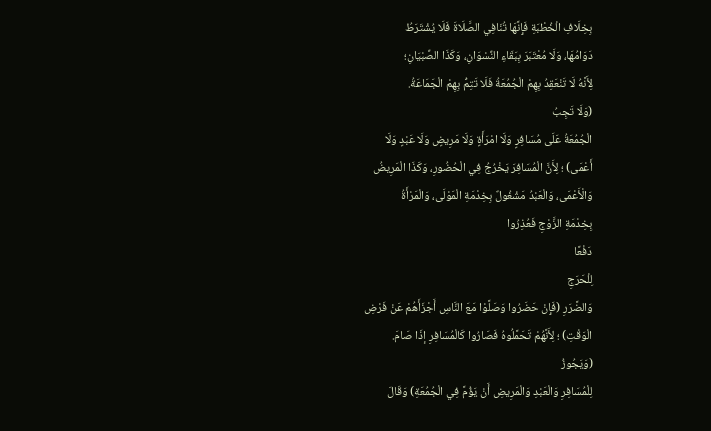بِخِلَافِ الْخُطْبَةِ فَإِنَّهَا تُنَافِي الصَّلَاةَ فَلَا يُشْتَرَطُ
دَوَامُهَا، وَلَا مُعْتَبَرَ بِبَقَاءِ النِّسْوَانِ، وَكَذَا الصِّبْيَانِ؛
لِأَنَّهُ لَا تَنْعَقِدُ بِهِمْ الْجُمُعَةُ فَلَا تَتِمُّ بِهِمْ الْجَمَاعَةُ.
(وَلَا تَجِبُ
الْجُمُعَةُ عَلَى مُسَافِرٍ وَلَا امْرَأَةٍ وَلَا مَرِيضٍ وَلَا عَبْدٍ وَلَا
أَعْمَى) ؛ لِأَنَّ الْمُسَافِرَ يَخْرُجُ فِي الْحُضُورِ، وَكَذَا الْمَرِيضُ
وَالْأَعْمَى، وَالْعَبْدُ مَشْغُولٌ بِخِدْمَةِ الْمَوْلَى، وَالْمَرْأَةُ
بِخِدْمَةِ الزَّوْجِ فَعُذِرُوا
دَفْعًا
لِلْحَرَجِ
وَالضَّرَرِ (فَإِنْ حَضَرُوا وَصَلَّوْا مَعَ النَّاسِ أَجْزَأَهُمْ عَنْ فَرْضِ
الْوَقْتِ) ؛ لِأَنَّهُمْ تَحَمَّلُوهُ فَصَارُوا كَالْمُسَافِرِ إذَا صَامَ.
(وَيَجُوزُ
لِلْمُسَافِرِ وَالْعَبْدِ وَالْمَرِيضِ أَنْ يَؤُمَّ فِي الْجُمُعَةِ) وَقَالَ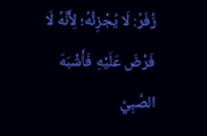زُفَرُ: لَا يُجْزِئُهُ؛ لِأَنَّهُ لَا فَرْضَ عَلَيْهِ فَأَشْبَهَ الصَّبِيَّ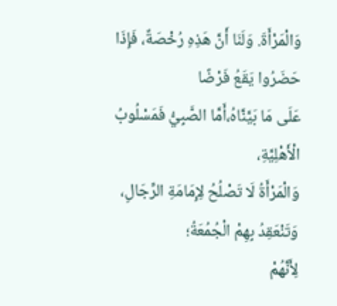وَالْمَرْأَةَ. وَلَنَا أَنَّ هَذِهِ رُخْصَةٌ، فَإِذَا حَضَرُوا يَقَعُ فَرْضًا
عَلَى مَا بَيَّنَّاهُ،أَمَّا الصَّبِيُّ فَمَسْلُوبُ الْأَهْلِيَّةِ،
وَالْمَرْأَةُ لَا تَصْلُحُ لِإِمَامَةِ الرِّجَالِ، وَتَنْعَقِدُ بِهِمْ الْجُمُعَةُ؛
لِأَنَّهُمْ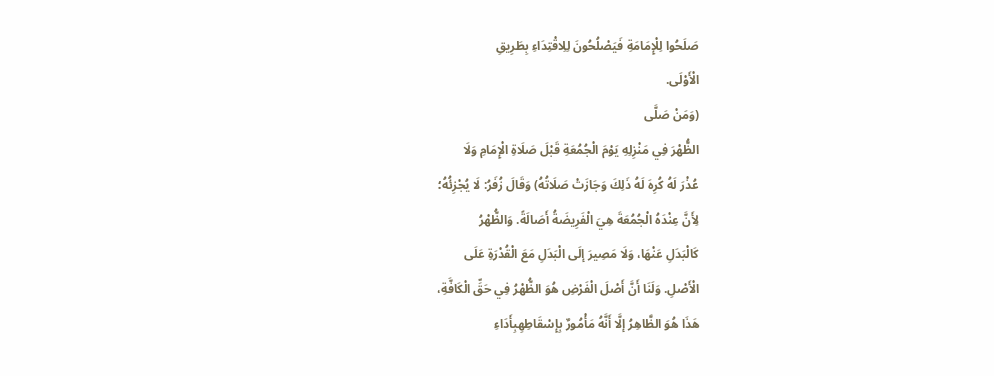صَلَحُوا لِلْإِمَامَةِ فَيَصْلُحُونَ لِلِاقْتِدَاءِ بِطَرِيقِ
الْأَوْلَى.
(وَمَنْ صَلَّى
الظُّهْرَ فِي مَنْزِلِهِ يَوْمَ الْجُمُعَةِ قَبْلَ صَلَاةِ الْإِمَامِ وَلَا
عُذْرَ لَهُ كُرِهَ لَهُ ذَلِكَ وَجَازَتْ صَلَاتُهُ) وَقَالَ زُفَرُ: لَا يُجْزِئُهُ؛
لِأَنَّ عِنْدَهُ الْجُمُعَةَ هِيَ الْفَرِيضَةُ أَصَالَةً. وَالظُّهْرُ
كَالْبَدَلِ عَنْهَا، وَلَا مَصِيرَ إلَى الْبَدَلِ مَعَ الْقُدْرَةِ عَلَى
الْأَصْلِ. وَلَنَا أَنَّ أَصْلَ الْفَرْضِ هُوَ الظُّهْرُ فِي حَقِّ الْكَافَّةِ،
هَذَا هُوَ الظَّاهِرُ إلَّا أَنَّهُ مَأْمُورٌ بِإِسْقَاطِهِبِأَدَاءِ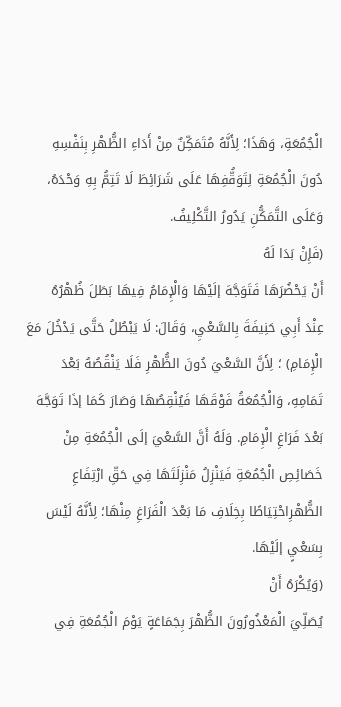الْجُمُعَةِ، وَهَذَا؛ لِأَنَّهُ مُتَمَكِّنٌ مِنْ أَدَاءِ الظُّهْرِ بِنَفْسِهِ
دُونَ الْجُمُعَةِ لِتَوَقُّفِهَا عَلَى شَرَائِطَ لَا تَتِمُّ بِهِ وَحْدَهُ،
وَعَلَى التَّمَكُّنِ يَدُورُ التَّكْلِيفُ.
(فَإِنْ بَدَا لَهُ
أَنْ يَحْضُرَهَا فَتَوَجَّهَ إلَيْهَا وَالْإِمَامُ فِيهَا بَطَلَ ظُهْرُهُ
عِنْدَ أَبِي حَنِيفَةَ بِالسَّعْيِ، وَقَالَ: لَا يَبْطُلُ حَتَّى يَدْخُلَ مَعَ
الْإِمَامِ) ؛ لِأَنَّ السَّعْيَ دُونَ الظُّهْرِ فَلَا يَنْقُصُهُ بَعْدَ
تَمَامِهِ، وَالْجُمُعَةُ فَوْقَهَا فَيُنْقِصُهَا وَصَارَ كَمَا إذَا تَوَجَّهَ
بَعْدَ فَرَاغِ الْإِمَامِ. وَلَهُ أَنَّ السَّعْيَ إلَى الْجُمُعَةِ مِنْ
خَصَائِصِ الْجُمُعَةِ فَيَنْزِلُ مَنْزِلَتَهَا فِي حَقِّ ارْتِفَاعِ
الظُّهْرِاحْتِيَاطًا بِخِلَافِ مَا بَعْدَ الْفَرَاغِ مِنْهَا؛ لِأَنَّهُ لَيْسَ
بِسَعْيٍ إلَيْهَا.
(وَيُكْرَهُ أَنْ
يُصَلِّيَ الْمَعْذُورُونَ الظُّهْرَ بِجَمَاعَةٍ يَوْمَ الْجُمُعَةِ فِي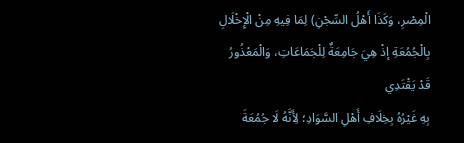الْمِصْرِ، وَكَذَا أَهْلُ السِّجْنِ) لِمَا فِيهِ مِنْ الْإِخْلَالِ
بِالْجُمُعَةِ إذْ هِيَ جَامِعَةٌ لِلْجَمَاعَاتِ، وَالْمَعْذُورُ قَدْ يَقْتَدِي
بِهِ غَيْرُهُ بِخِلَافِ أَهْلِ السَّوَادِ؛ لِأَنَّهُ لَا جُمُعَةَ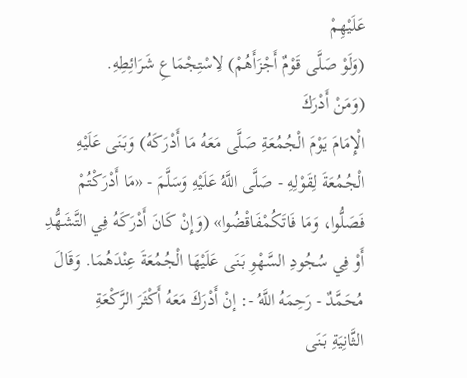عَلَيْهِمْ
(وَلَوْ صَلَّى قَوْمٌ أَجْزَأَهُمْ) لِاسْتِجْمَاعِ شَرَائِطِهِ.
(وَمَنْ أَدْرَكَ
الْإِمَامَ يَوْمَ الْجُمُعَةِ صَلَّى مَعَهُ مَا أَدْرَكَهُ) وَبَنَى عَلَيْهِ
الْجُمُعَةَ لِقَوْلِهِ - صَلَّى اللَّهُ عَلَيْهِ وَسَلَّمَ - «مَا أَدْرَكْتُمْ
فَصَلُّوا، وَمَا فَاتَكُمْفَاقْضُوا» (وَإِنْ كَانَ أَدْرَكَهُ فِي التَّشَهُّدِ
أَوْ فِي سُجُودِ السَّهْوِ بَنَى عَلَيْهَا الْجُمُعَةَ عِنْدَهُمَا. وَقَالَ
مُحَمَّدٌ - رَحِمَهُ اللَّهُ -: إنْ أَدْرَكَ مَعَهُ أَكْثَرَ الرَّكْعَةِ
الثَّانِيَةِ بَنَى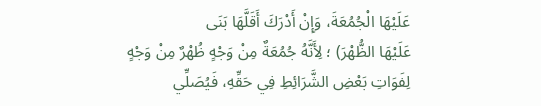عَلَيْهَا الْجُمُعَةَ، وَإِنْ أَدْرَكَ أَقَلَّهَا بَنَى
عَلَيْهَا الظُّهْرَ) ؛ لِأَنَّهُ جُمُعَةٌ مِنْ وَجْهٍ ظُهْرٌ مِنْ وَجْهٍ
لِفَوَاتِ بَعْضِ الشَّرَائِطِ فِي حَقِّهِ، فَيُصَلِّي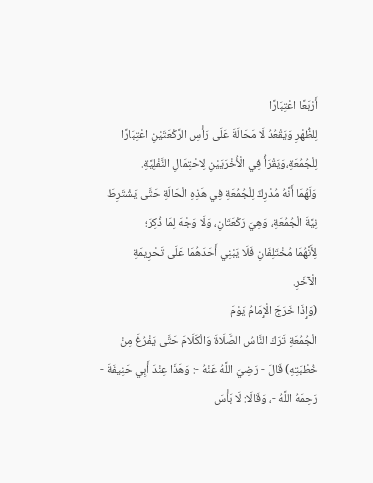أَرْبَعًا اعْتِبَارًا
لِلظُّهْرِ وَيَقْعُدُ لَا مَحَالَةَ عَلَى رَأْسِ الرَّكْعَتَيْنِ اعْتِبَارًا
لِلْجُمُعَةِ،وَيَقْرَأُ فِي الْأُخْرَيَيْنِ لِاحْتِمَالِ النَّفْلِيَّةِ.
وَلَهُمَا أَنَّهُ مُدْرِكٌ لِلْجُمُعَةِ فِي هَذِهِ الْحَالَةِ حَتَّى يَشْتَرِطَ
نِيَّةَ الْجُمُعَةِ، وَهِيَ رَكْعَتَانِ، وَلَا وَجْهَ لِمَا ذُكِرَ؛
لِأَنَّهُمَا مُخْتَلِفَانِ فَلَا يَبْنِي أَحَدَهُمَا عَلَى تَحْرِيمَةِ
الْآخَرِ.
(وَإِذَا خَرَجَ الْإِمَامُ يَوْمَ
الْجُمُعَةِ تَرَكَ النَّاسُ الصَّلَاةَ وَالْكَلَامَ حَتَّى يَفْرُغَ مِنْ
خُطْبَتِهِ) قَالَ - رَضِيَ اللَّهُ عَنْهُ -: وَهَذَا عِنْدَ أَبِي حَنِيفَةَ -
رَحِمَهُ اللَّهُ -، وَقَالَا: لَا بَأْسَ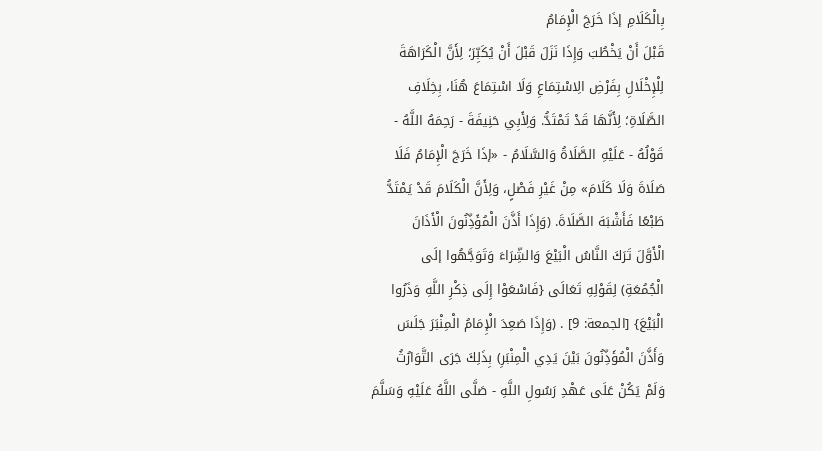بِالْكَلَامِ إذَا خَرَجَ الْإِمَامُ
قَبْلَ أَنْ يَخْطُبَ وَإِذَا نَزَلَ قَبْلَ أَنْ يُكَبِّرَ؛ لِأَنَّ الْكَرَاهَةَ
لِلْإِخْلَالِ بِفَرْضِ الِاسْتِمَاعِ وَلَا اسْتِمَاعَ هُنَا، بِخِلَافِ
الصَّلَاةِ؛ لِأَنَّهَا قَدْ تَمْتَدُّ. وَلِأَبِي حَنِيفَةَ - رَحِمَهُ اللَّهُ -
قَوْلُهُ - عَلَيْهِ الصَّلَاةُ وَالسَّلَامُ - «إذَا خَرَجَ الْإِمَامُ فَلَا
صَلَاةَ وَلَا كَلَامَ» مِنْ غَيْرِ فَصْلٍ، وَلِأَنَّ الْكَلَامَ قَدْ يَمْتَدُّ
طَبْعًا فَأَشْبَهَ الصَّلَاةَ. (وَإِذَا أَذَّنَ الْمُؤَذِّنُونَ الْأَذَانَ
الْأَوَّلَ تَرَكَ النَّاسُ الْبَيْعَ وَالشِّرَاءَ وَتَوَجَّهُوا إلَى
الْجُمُعَةِ) لِقَوْلِهِ تَعَالَى {فَاسْعَوْا إِلَى ذِكْرِ اللَّهِ وَذَرُوا
الْبَيْعَ} [الجمعة: 9] . (وَإِذَا صَعِدَ الْإِمَامُ الْمِنْبَرَ جَلَسَ
وَأَذَّنَ الْمُؤَذِّنُونَ بَيْنَ يَدِي الْمِنْبَرِ) بِذَلِكَ جَرَى التَّوَارُثُ
وَلَمْ يَكُنْ عَلَى عَهْدِ رَسُولِ اللَّهِ - صَلَّى اللَّهُ عَلَيْهِ وَسَلَّمَ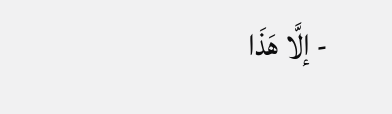- إلَّا هَذَا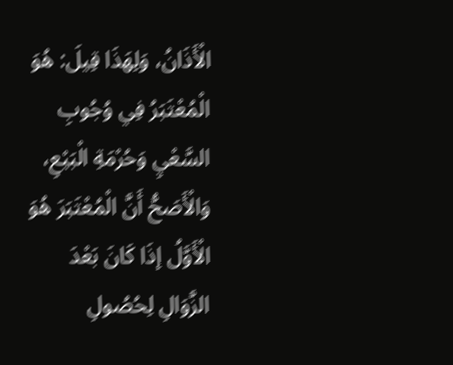الْأَذَانُ، وَلِهَذَا قِيلَ: هُوَ الْمُعْتَبَرُ فِي وُجُوبِ
السَّعْيِ وَحُرْمَةِ الْبَيْعِ، وَالْأَصَحُّ أَنَّ الْمُعْتَبَرَ هُوَ
الْأَوَّلُ إذَا كَانَ بَعْدَ الزَّوَالِ لِحُصُولِ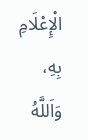الْإِعْلَامِ بِهِ، وَاَللَّهُ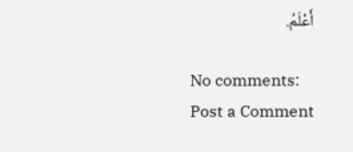أَعْلَمُ.

No comments:
Post a Comment